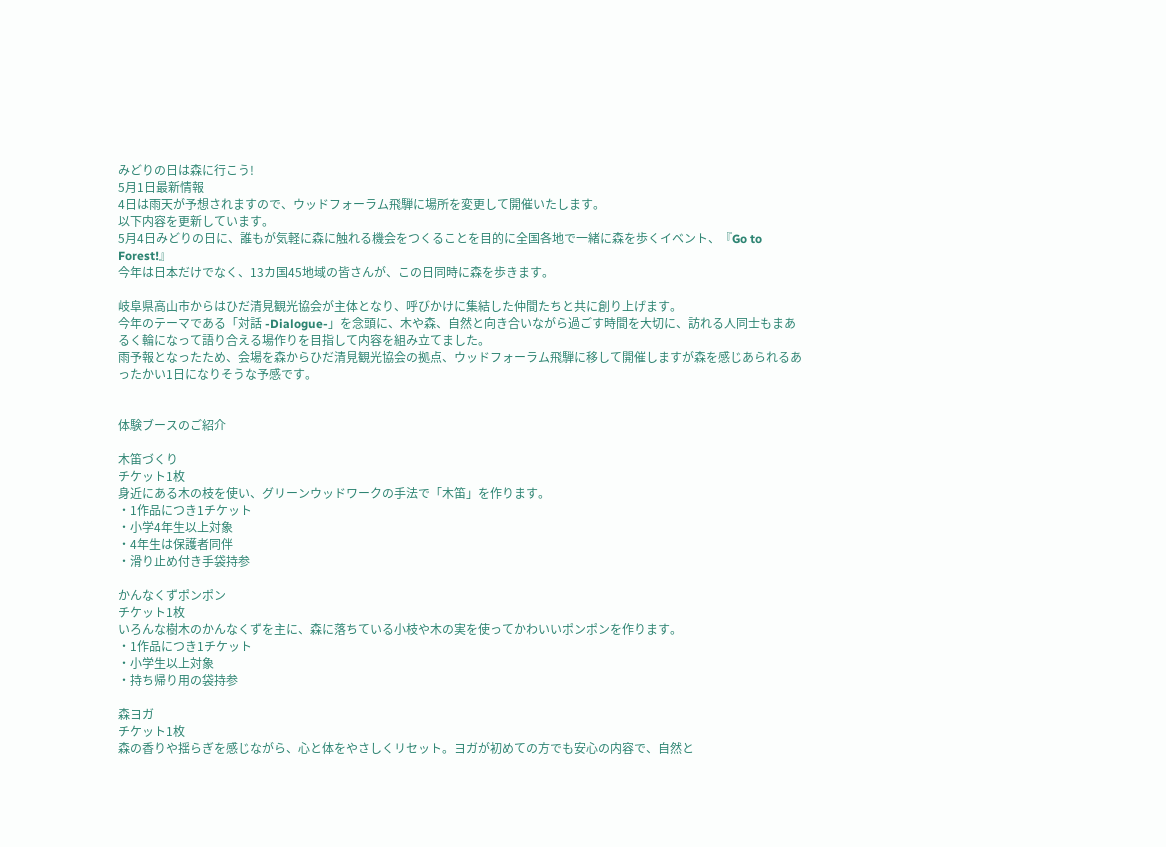みどりの日は森に行こう!
5月1日最新情報
4日は雨天が予想されますので、ウッドフォーラム飛騨に場所を変更して開催いたします。
以下内容を更新しています。
5月4日みどりの日に、誰もが気軽に森に触れる機会をつくることを目的に全国各地で一緒に森を歩くイベント、『Go to Forest!』
今年は日本だけでなく、13カ国45地域の皆さんが、この日同時に森を歩きます。

岐阜県高山市からはひだ清見観光協会が主体となり、呼びかけに集結した仲間たちと共に創り上げます。
今年のテーマである「対話 -Dialogue-」を念頭に、木や森、自然と向き合いながら過ごす時間を大切に、訪れる人同士もまあるく輪になって語り合える場作りを目指して内容を組み立てました。
雨予報となったため、会場を森からひだ清見観光協会の拠点、ウッドフォーラム飛騨に移して開催しますが森を感じあられるあったかい1日になりそうな予感です。


体験ブースのご紹介

木笛づくり
チケット1枚
身近にある木の枝を使い、グリーンウッドワークの手法で「木笛」を作ります。
・1作品につき1チケット
・小学4年生以上対象
・4年生は保護者同伴
・滑り止め付き手袋持参

かんなくずポンポン
チケット1枚
いろんな樹木のかんなくずを主に、森に落ちている小枝や木の実を使ってかわいいポンポンを作ります。
・1作品につき1チケット
・小学生以上対象
・持ち帰り用の袋持参

森ヨガ
チケット1枚
森の香りや揺らぎを感じながら、心と体をやさしくリセット。ヨガが初めての方でも安心の内容で、自然と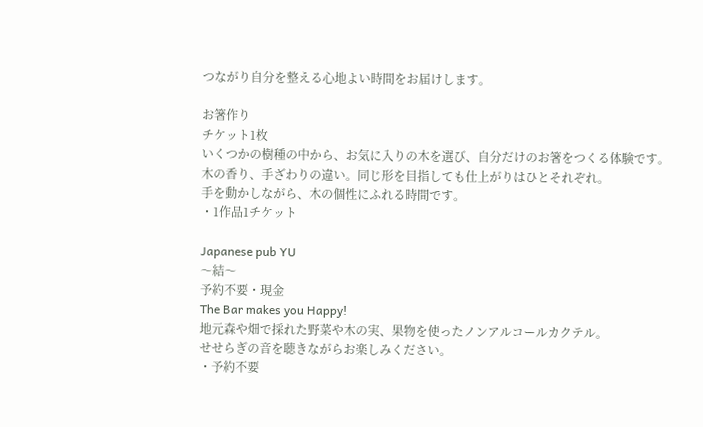つながり自分を整える心地よい時間をお届けします。

お箸作り
チケット1枚
いくつかの樹種の中から、お気に入りの木を選び、自分だけのお箸をつくる体験です。
木の香り、手ざわりの違い。同じ形を目指しても仕上がりはひとそれぞれ。
手を動かしながら、木の個性にふれる時間です。
・1作品1チケット

Japanese pub YU
〜結〜
予約不要・現金
The Bar makes you Happy!
地元森や畑で採れた野菜や木の実、果物を使ったノンアルコールカクテル。
せせらぎの音を聴きながらお楽しみください。
・予約不要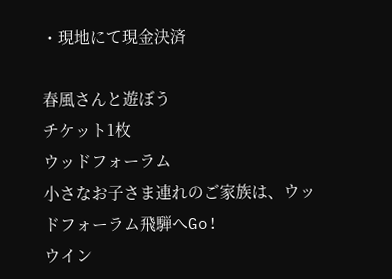・現地にて現金決済

春風さんと遊ぼう
チケット1枚
ウッドフォーラム
小さなお子さま連れのご家族は、ウッドフォーラム飛騨へGo!
ウイン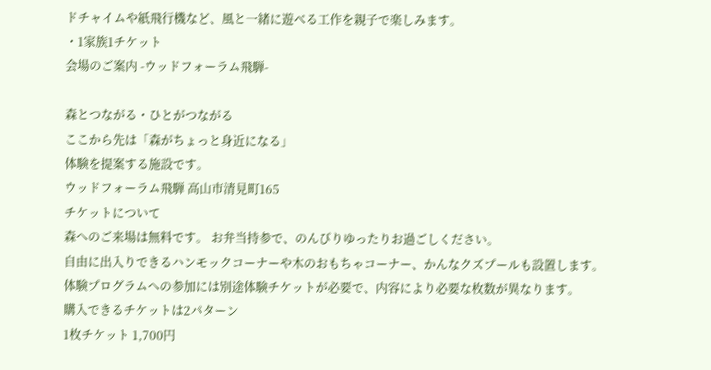ドチャイムや紙飛行機など、風と一緒に遊べる工作を親子で楽しみます。
・1家族1チケット
会場のご案内 -ウッドフォーラム飛騨-

森とつながる・ひとがつながる
ここから先は「森がちょっと身近になる」
体験を提案する施設です。
ウッドフォーラム飛騨 高山市清見町165
チケットについて
森へのご来場は無料です。 お弁当持参で、のんびりゆったりお過ごしください。
自由に出入りできるハンモックコーナーや木のおもちゃコーナー、かんなクズプールも設置します。
体験プログラムへの参加には別途体験チケットが必要で、内容により必要な枚数が異なります。
購入できるチケットは2パターン
1枚チケット 1,700円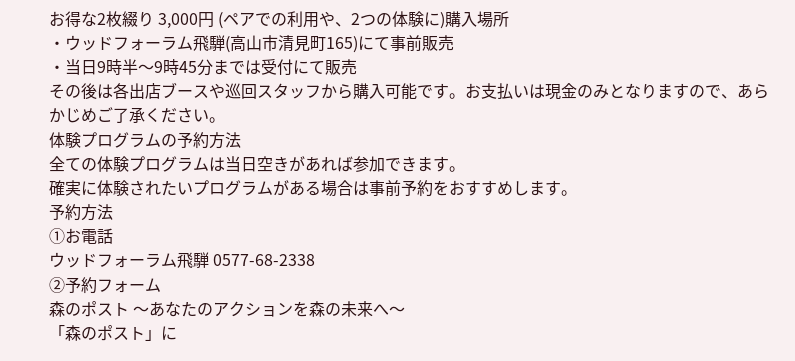お得な2枚綴り 3,000円 (ペアでの利用や、2つの体験に)購入場所
・ウッドフォーラム飛騨(高山市清見町165)にて事前販売
・当日9時半〜9時45分までは受付にて販売
その後は各出店ブースや巡回スタッフから購入可能です。お支払いは現金のみとなりますので、あらかじめご了承ください。
体験プログラムの予約方法
全ての体験プログラムは当日空きがあれば参加できます。
確実に体験されたいプログラムがある場合は事前予約をおすすめします。
予約方法
①お電話
ウッドフォーラム飛騨 0577-68-2338
②予約フォーム
森のポスト 〜あなたのアクションを森の未来へ〜
「森のポスト」に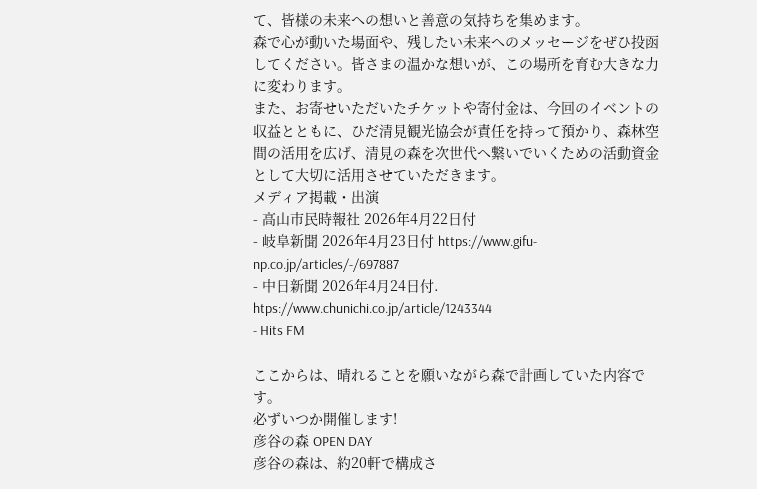て、皆様の未来への想いと善意の気持ちを集めます。
森で心が動いた場面や、残したい未来へのメッセージをぜひ投函してください。皆さまの温かな想いが、この場所を育む大きな力に変わります。
また、お寄せいただいたチケットや寄付金は、今回のイベントの収益とともに、ひだ清見観光協会が責任を持って預かり、森林空間の活用を広げ、清見の森を次世代へ繋いでいくための活動資金として大切に活用させていただきます。
メディア掲載・出演
- 高山市民時報社 2026年4月22日付
- 岐阜新聞 2026年4月23日付 https://www.gifu-np.co.jp/articles/-/697887
- 中日新聞 2026年4月24日付. htps://www.chunichi.co.jp/article/1243344
- Hits FM

ここからは、晴れることを願いながら森で計画していた内容です。
必ずいつか開催します!
彦谷の森 OPEN DAY
彦谷の森は、約20軒で構成さ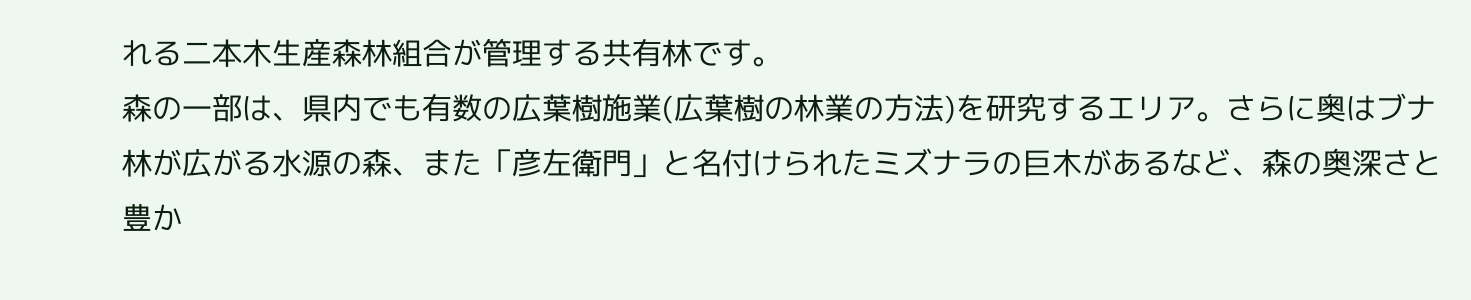れる二本木生産森林組合が管理する共有林です。
森の一部は、県内でも有数の広葉樹施業(広葉樹の林業の方法)を研究するエリア。さらに奥はブナ林が広がる水源の森、また「彦左衛門」と名付けられたミズナラの巨木があるなど、森の奥深さと豊か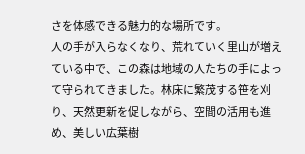さを体感できる魅力的な場所です。
人の手が入らなくなり、荒れていく里山が増えている中で、この森は地域の人たちの手によって守られてきました。林床に繁茂する笹を刈り、天然更新を促しながら、空間の活用も進め、美しい広葉樹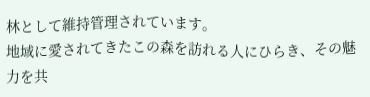林として維持管理されています。
地域に愛されてきたこの森を訪れる人にひらき、その魅力を共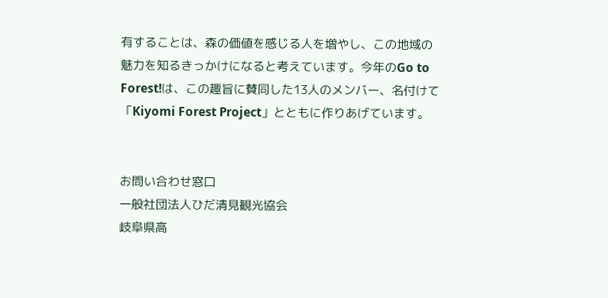有することは、森の価値を感じる人を増やし、この地域の魅力を知るきっかけになると考えています。今年のGo to Forest!は、この趣旨に賛同した13人のメンバー、名付けて「Kiyomi Forest Project」とともに作りあげています。


お問い合わせ窓口
一般社団法人ひだ清見観光協会
岐阜県高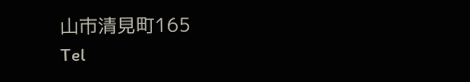山市清見町165
Tel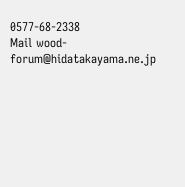0577-68-2338
Mail wood-forum@hidatakayama.ne.jp